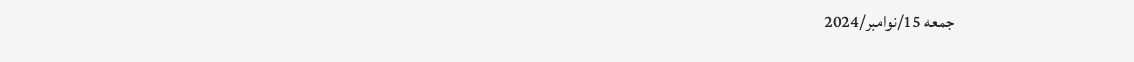جمعه 15/نوامبر/2024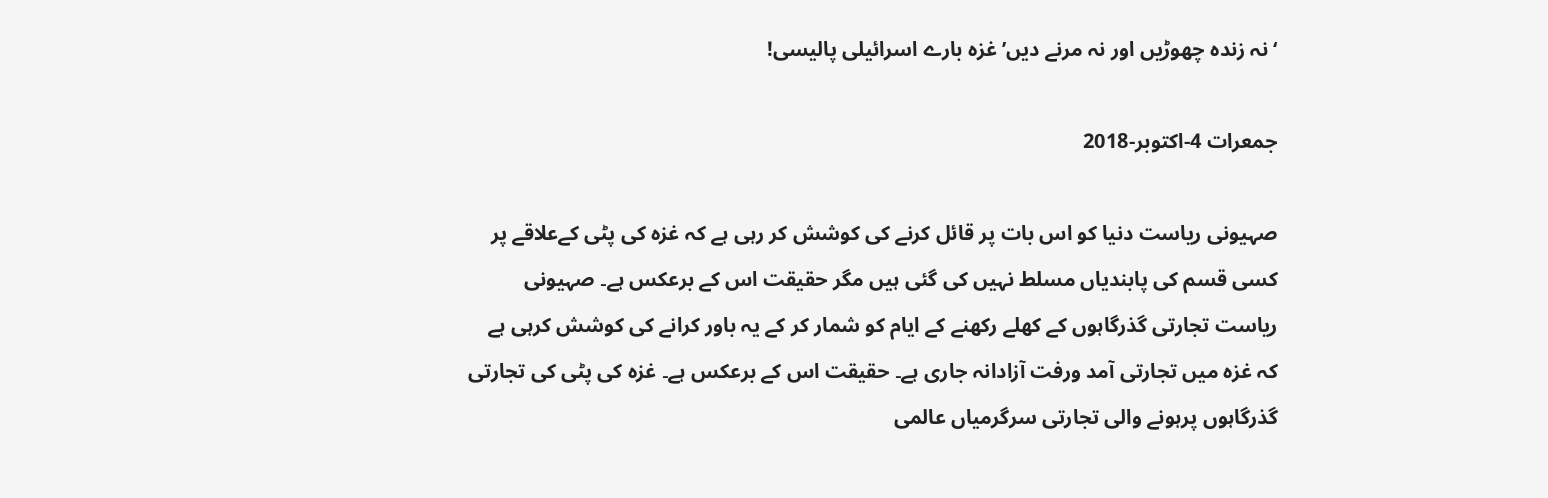‘نہ زندہ چھوڑیں اور نہ مرنے دیں’ غزہ بارے اسرائیلی پالیسی!

جمعرات 4-اکتوبر-2018

صہیونی ریاست دنیا کو اس بات پر قائل کرنے کی کوشش کر رہی ہے کہ غزہ کی پٹی کےعلاقے پر کسی قسم کی پابندیاں مسلط نہیں کی گئی ہیں مگر حقیقت اس کے برعکس ہے۔ صہیونی ریاست تجارتی گذرگاہوں کے کھلے رکھنے کے ایام کو شمار کر کے یہ باور کرانے کی کوشش کرہی ہے کہ غزہ میں تجارتی آمد ورفت آزادانہ جاری ہے۔ حقیقت اس کے برعکس ہے۔ غزہ کی پٹی کی تجارتی گذرگاہوں پرہونے والی تجارتی سرگرمیاں عالمی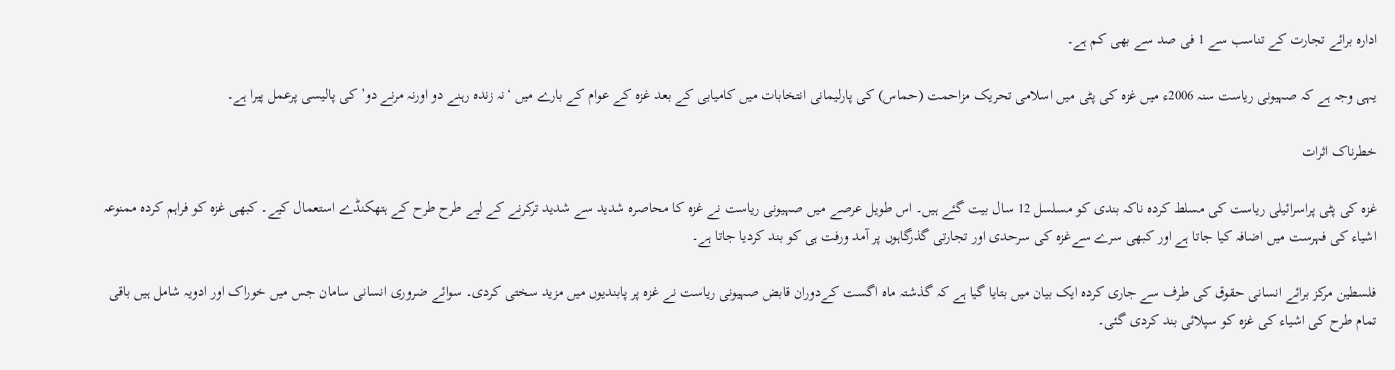ادارہ برائے تجارت کے تناسب سے 1 فی صد سے بھی کم ہے۔

یہی وجہ ہے کہ صہیونی ریاست سنہ 2006ء میں غزہ کی پٹی میں اسلامی تحریک مزاحمت (حماس) کی پارلیمانی انتخابات میں کامیابی کے بعد غزہ کے عوام کے بارے میں ‘نہ زندہ رہنے دو اورنہ مرنے دو’ کی پالیسی پرعمل پیرا ہے۔

خطرناک اثرات

غزہ کی پٹی پراسرائیلی ریاست کی مسلط کردہ ناکہ بندی کو مسلسل 12 سال بیت گئے ہیں۔ اس طویل عرصے میں صہیونی ریاست نے غزہ کا محاصرہ شدید سے شدید ترکرنے کے لیے طرح طرح کے ہتھکنڈے استعمال کیے۔ کبھی غزہ کو فراہم کردہ ممنوعہ اشیاء کی فہرست میں اضافہ کیا جاتا ہے اور کبھی سرے سےغزہ کی سرحدی اور تجارتی گذرگاہوں پر آمد ورفت ہی کو بند کردیا جاتا ہے۔

فلسطین مرکز برائے انسانی حقوق کی طرف سے جاری کردہ ایک بیان میں بتایا گیا ہے کہ گذشتہ ماہ اگست کےدوران قابض صہیونی ریاست نے غزہ پر پابندیوں میں مزید سختی کردی۔ سوائے ضروری انسانی سامان جس میں خوراک اور ادویہ شامل ہیں باقی تمام طرح کی اشیاء کی غزہ کو سپلائی بند کردی گئی۔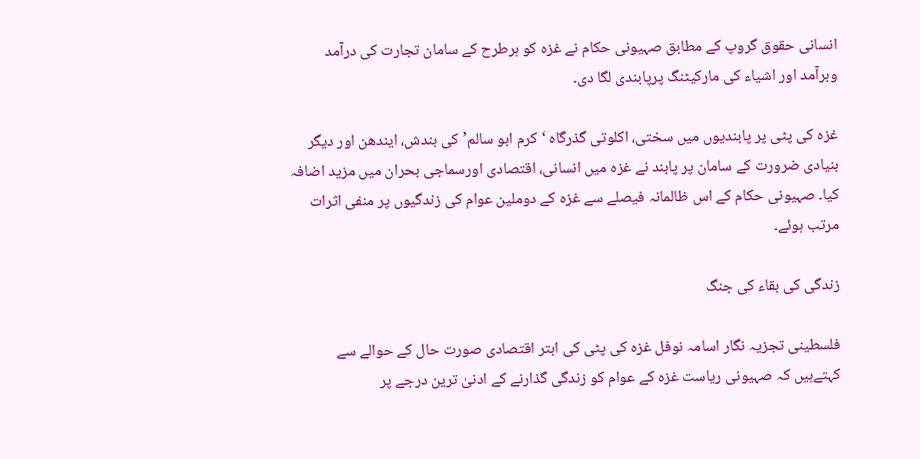انسانی حقوق گروپ کے مطابق صہیونی حکام نے غزہ کو ہرطرح کے سامان تجارت کی درآمد وبرآمد اور اشیاء کی مارکیٹنگ پرپابندی لگا دی۔

غزہ کی پٹی پر پابندیوں میں سختی، اکلوتی گذرگاہ ‘کرم ابو سالم’کی بندش، ایندھن اور دیگر بنیادی ضرورت کے سامان پر پابند نے غزہ میں انسانی، اقتصادی اورسماجی بحران میں مزید اضافہ کیا۔ صہیونی حکام کے اس ظالمانہ فیصلے سے غزہ کے دوملین عوام کی زندگیوں پر منفی اثرات مرتب ہوئے۔

زندگی کی بقاء کی جنگ

فلسطینی تجزیہ نگار اسامہ نوفل غزہ کی پٹی کی ابتر اقتصادی صورت حال کے حوالے سے کہتےہیں کہ صہیونی ریاست غزہ کے عوام کو زندگی گذارنے کے ادنیٰ ترین درجے پر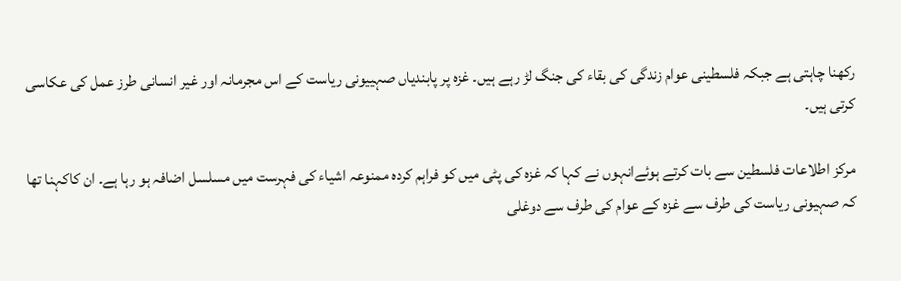رکھنا چاہتی ہے جبکہ فلسطینی عوام زندگی کی بقاء کی جنگ لڑ رہے ہیں۔ غزہ پر پابندیاں صہییونی ریاست کے اس مجرمانہ اور غیر انسانی طرز عمل کی عکاسی کرتی ہیں۔

مرکز اطلاعات فلسطین سے بات کرتے ہوئےانہوں نے کہا کہ غزہ کی پٹی میں کو فراہم کردہ ممنوعہ اشیاء کی فہرست میں مسلسل اضافہ ہو رہا ہے۔ ان کاکہنا تھا کہ صہیونی ریاست کی طرف سے غزہ کے عوام کی طرف سے دوغلی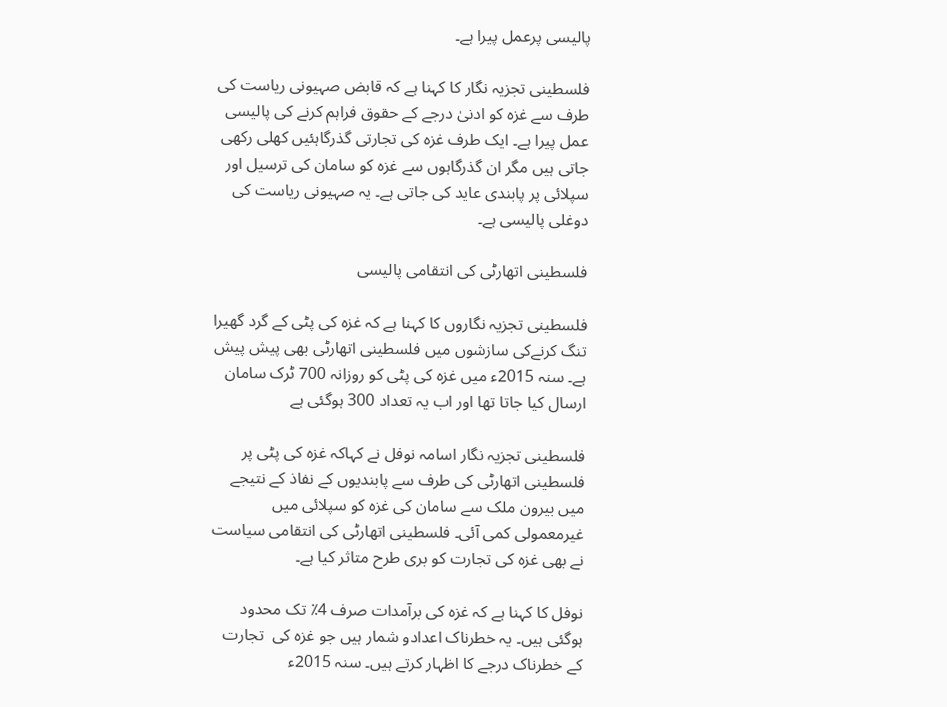پالیسی پرعمل پیرا ہے۔

فلسطینی تجزیہ نگار کا کہنا ہے کہ قابض صہیونی ریاست کی طرف سے غزہ کو ادنیٰ درجے کے حقوق فراہم کرنے کی پالیسی عمل پیرا ہے۔ ایک طرف غزہ کی تجارتی گذرگاہئیں کھلی رکھی جاتی ہیں مگر ان گذرگاہوں سے غزہ کو سامان کی ترسیل اور سپلائی پر پابندی عاید کی جاتی ہے۔ یہ صہیونی ریاست کی دوغلی پالیسی ہے۔

فلسطینی اتھارٹی کی انتقامی پالیسی

فلسطینی تجزیہ نگاروں کا کہنا ہے کہ غزہ کی پٹی کے گرد گھیرا تنگ کرنےکی سازشوں میں فلسطینی اتھارٹی بھی پیش پیش ہے۔ سنہ 2015ء میں غزہ کی پٹی کو روزانہ 700 ٹرک سامان ارسال کیا جاتا تھا اور اب یہ تعداد 300 ہوگئی ہے

فلسطینی تجزیہ نگار اسامہ نوفل نے کہاکہ غزہ کی پٹی پر فلسطینی اتھارٹی کی طرف سے پابندیوں کے نفاذ کے نتیجے میں بیرون ملک سے سامان کی غزہ کو سپلائی میں غیرمعمولی کمی آئی۔ فلسطینی اتھارٹی کی انتقامی سیاست نے بھی غزہ کی تجارت کو بری طرح متاثر کیا ہے۔

نوفل کا کہنا ہے کہ غزہ کی برآمدات صرف 4٪ تک محدود ہوگئی ہیں۔ یہ خطرناک اعدادو شمار ہیں جو غزہ کی  تجارت کے خطرناک درجے کا اظہار کرتے ہیں۔ سنہ 2015ء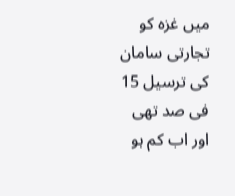میں غزہ کو تجارتی سامان کی ترسیل 15 فی صد تھی اور اب کم ہو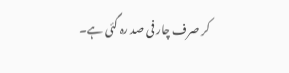کر صرف چار فی صد رہ گئی ہے۔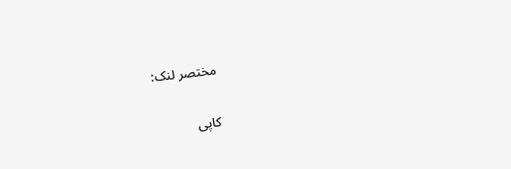مختصر لنک:

کاپی